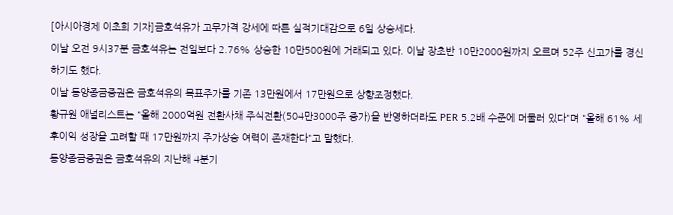[아시아경제 이초희 기자]금호석유가 고무가격 강세에 따른 실적기대감으로 6일 상승세다.
이날 오전 9시37분 금호석유는 전일보다 2.76% 상승한 10만500원에 거래되고 있다. 이날 장초반 10만2000원까지 오르며 52주 신고가를 경신하기도 했다.
이날 동양종금증권은 금호석유의 목표주가를 기존 13만원에서 17만원으로 상향조정했다.
황규원 애널리스트는 "올해 2000억원 전환사채 주식전환(504만3000주 증가)을 반영하더라도 PER 5.2배 수준에 머물러 있다"며 "올해 61% 세후이익 성장을 고려할 때 17만원까지 주가상승 여력이 존재한다"고 말했다.
동양종금증권은 금호석유의 지난해 4분기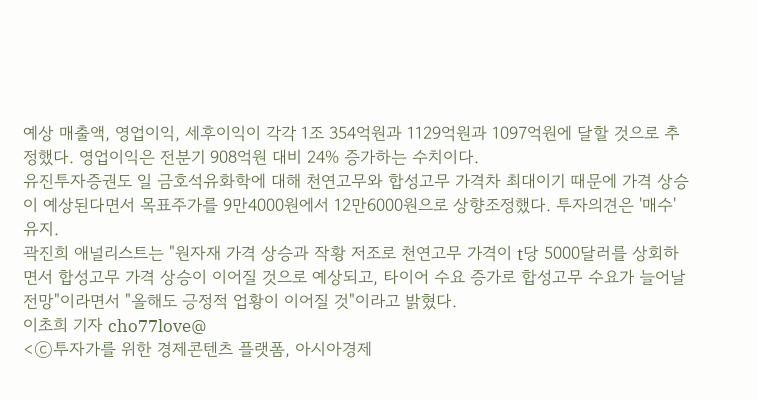예상 매출액, 영업이익, 세후이익이 각각 1조 354억원과 1129억원과 1097억원에 달할 것으로 추정했다. 영업이익은 전분기 908억원 대비 24% 증가하는 수치이다.
유진투자증권도 일 금호석유화학에 대해 천연고무와 합성고무 가격차 최대이기 때문에 가격 상승이 예상된다면서 목표주가를 9만4000원에서 12만6000원으로 상향조정했다. 투자의견은 '매수'유지.
곽진희 애널리스트는 "원자재 가격 상승과 작황 저조로 천연고무 가격이 t당 5000달러를 상회하면서 합성고무 가격 상승이 이어질 것으로 예상되고, 타이어 수요 증가로 합성고무 수요가 늘어날 전망"이라면서 "올해도 긍정적 업황이 이어질 것"이라고 밝혔다.
이초희 기자 cho77love@
<ⓒ투자가를 위한 경제콘텐츠 플랫폼, 아시아경제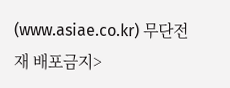(www.asiae.co.kr) 무단전재 배포금지>